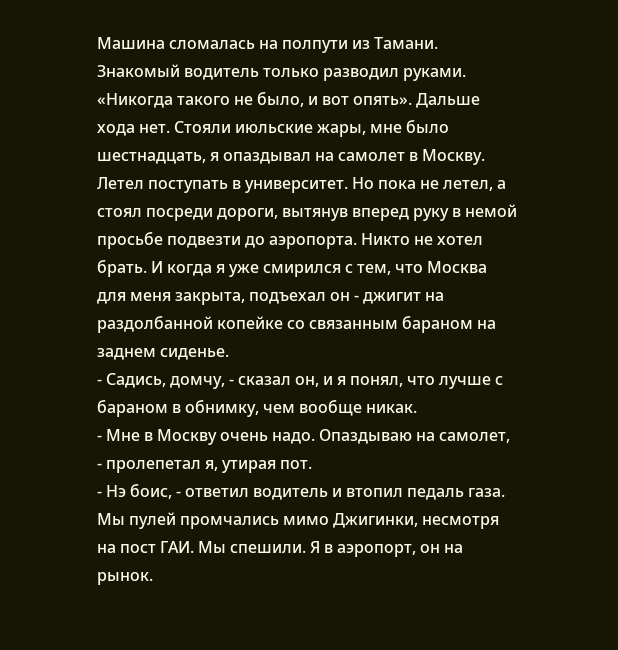Машина сломалась на полпути из Тамани. Знакомый водитель только разводил руками. «Никогда такого не было, и вот опять». Дальше хода нет. Стояли июльские жары, мне было шестнадцать, я опаздывал на самолет в Москву. Летел поступать в университет. Но пока не летел, а стоял посреди дороги, вытянув вперед руку в немой просьбе подвезти до аэропорта. Никто не хотел брать. И когда я уже смирился с тем, что Москва для меня закрыта, подъехал он - джигит на раздолбанной копейке со связанным бараном на заднем сиденье.
- Садись, домчу, - сказал он, и я понял, что лучше с бараном в обнимку, чем вообще никак.
- Мне в Москву очень надо. Опаздываю на самолет, - пролепетал я, утирая пот.
- Нэ боис, - ответил водитель и втопил педаль газа.
Мы пулей промчались мимо Джигинки, несмотря на пост ГАИ. Мы спешили. Я в аэропорт, он на рынок.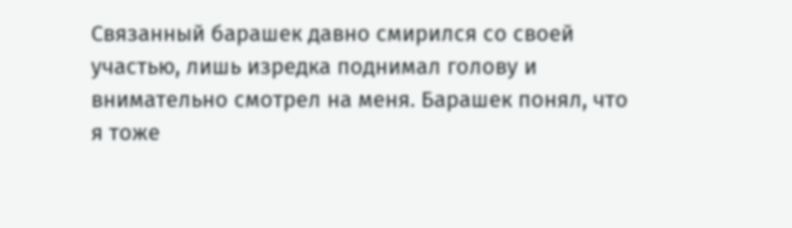Связанный барашек давно смирился со своей участью, лишь изредка поднимал голову и внимательно смотрел на меня. Барашек понял, что я тоже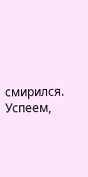смирился. Успеем,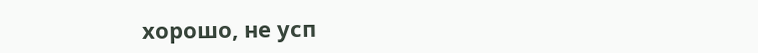хорошо, не усп